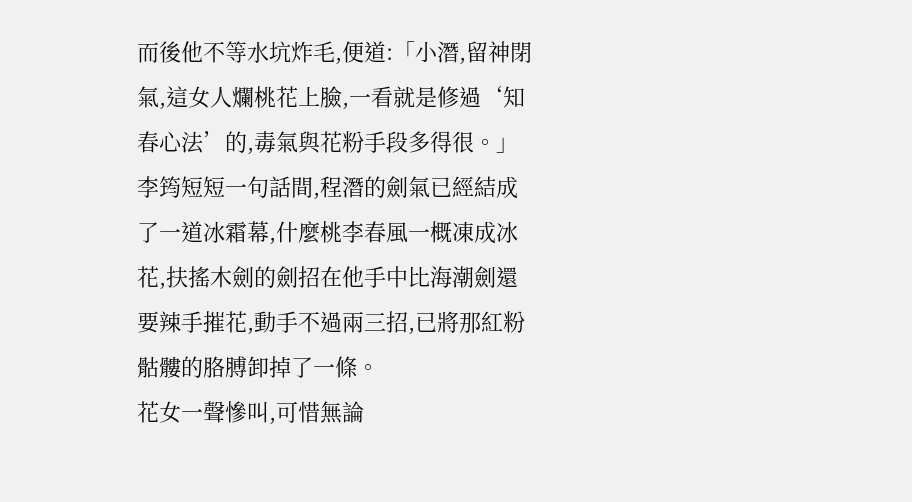而後他不等水坑炸毛,便道:「小潛,留神閉氣,這女人爛桃花上臉,一看就是修過‘知春心法’的,毒氣與花粉手段多得很。」
李筠短短一句話間,程潛的劍氣已經結成了一道冰霜幕,什麼桃李春風一概凍成冰花,扶搖木劍的劍招在他手中比海潮劍還要辣手摧花,動手不過兩三招,已將那紅粉骷髏的胳膊卸掉了一條。
花女一聲慘叫,可惜無論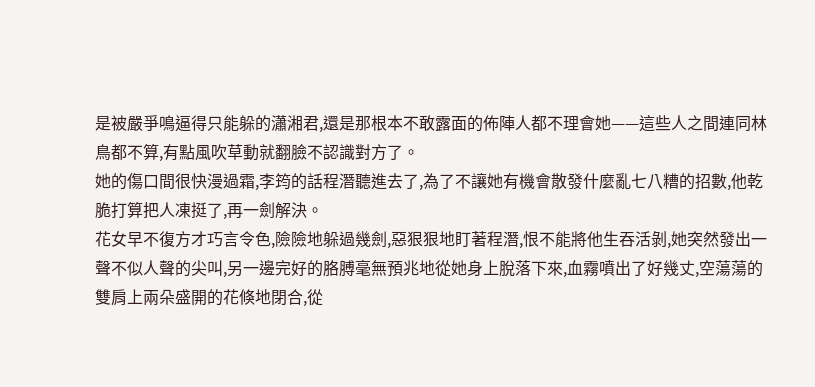是被嚴爭鳴逼得只能躲的瀟湘君,還是那根本不敢露面的佈陣人都不理會她——這些人之間連同林鳥都不算,有點風吹草動就翻臉不認識對方了。
她的傷口間很快漫過霜,李筠的話程潛聽進去了,為了不讓她有機會散發什麼亂七八糟的招數,他乾脆打算把人凍挺了,再一劍解決。
花女早不復方才巧言令色,險險地躲過幾劍,惡狠狠地盯著程潛,恨不能將他生吞活剝,她突然發出一聲不似人聲的尖叫,另一邊完好的胳膊毫無預兆地從她身上脫落下來,血霧噴出了好幾丈,空蕩蕩的雙肩上兩朵盛開的花倏地閉合,從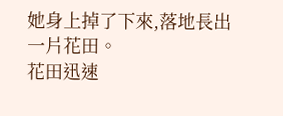她身上掉了下來,落地長出一片花田。
花田迅速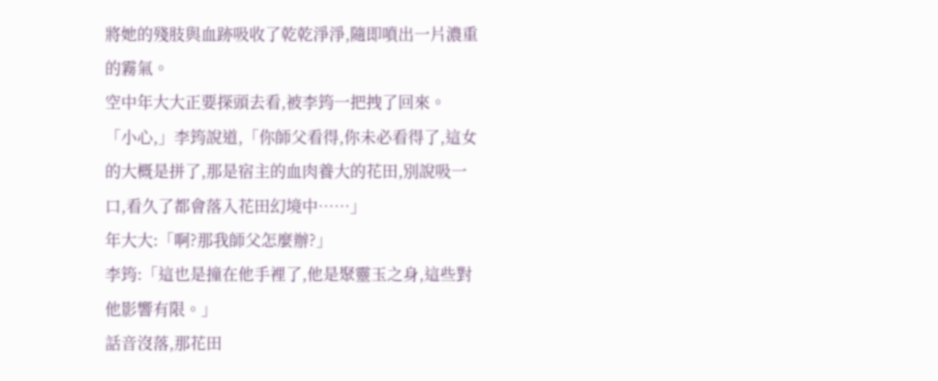將她的殘肢與血跡吸收了乾乾淨淨,隨即噴出一片濃重的霧氣。
空中年大大正要探頭去看,被李筠一把拽了回來。
「小心,」李筠說道,「你師父看得,你未必看得了,這女的大概是拼了,那是宿主的血肉養大的花田,別說吸一口,看久了都會落入花田幻境中……」
年大大:「啊?那我師父怎麼辦?」
李筠:「這也是撞在他手裡了,他是聚靈玉之身,這些對他影響有限。」
話音沒落,那花田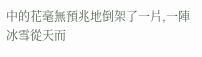中的花毫無預兆地倒架了一片,一陣冰雪從天而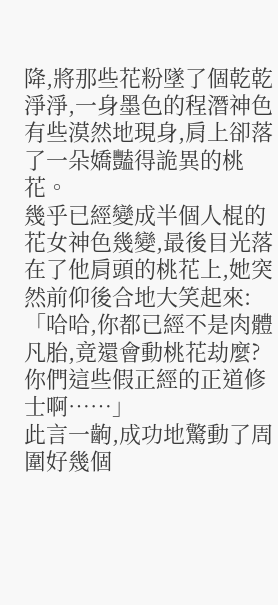降,將那些花粉墜了個乾乾淨淨,一身墨色的程潛神色有些漠然地現身,肩上卻落了一朵嬌豔得詭異的桃花。
幾乎已經變成半個人棍的花女神色幾變,最後目光落在了他肩頭的桃花上,她突然前仰後合地大笑起來:「哈哈,你都已經不是肉體凡胎,竟還會動桃花劫麼?你們這些假正經的正道修士啊……」
此言一齣,成功地驚動了周圍好幾個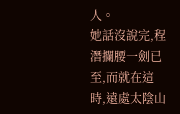人。
她話沒說完,程潛攔腰一劍已至,而就在這時,遠處太陰山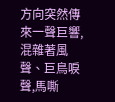方向突然傳來一聲巨響,混雜著風聲、巨鳥唳聲,馬嘶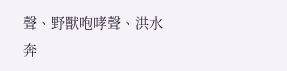聲、野獸咆哮聲、洪水奔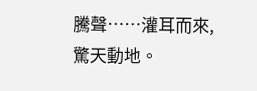騰聲……灌耳而來,驚天動地。